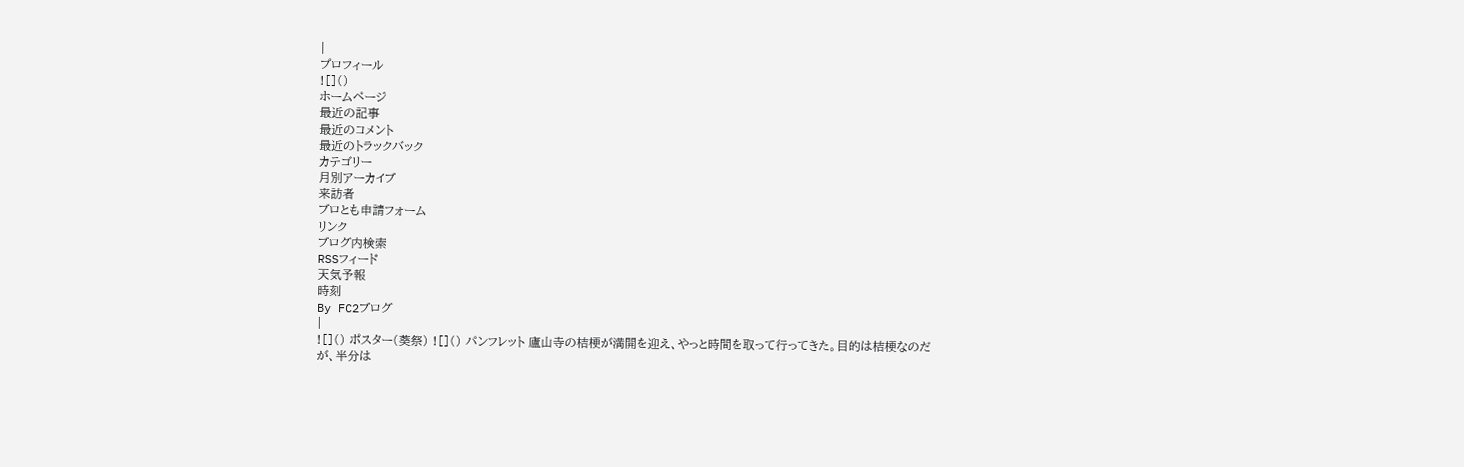|
プロフィール
![]()
ホームページ
最近の記事
最近のコメント
最近のトラックバック
カテゴリー
月別アーカイブ
来訪者
ブロとも申請フォーム
リンク
ブログ内検索
RSSフィード
天気予報
時刻
By FC2ブログ
|
![]() ポスター(葵祭) ![]() パンフレット 廬山寺の桔梗が満開を迎え、やっと時間を取って行ってきた。目的は桔梗なのだが、半分は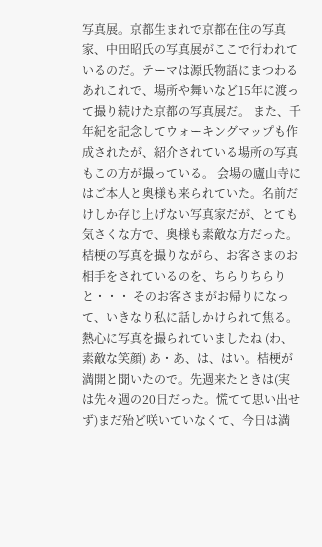写真展。京都生まれで京都在住の写真家、中田昭氏の写真展がここで行われているのだ。テーマは源氏物語にまつわるあれこれで、場所や舞いなど15年に渡って撮り続けた京都の写真展だ。 また、千年紀を記念してウォーキングマップも作成されたが、紹介されている場所の写真もこの方が撮っている。 会場の廬山寺にはご本人と奥様も来られていた。名前だけしか存じ上げない写真家だが、とても気さくな方で、奥様も素敵な方だった。桔梗の写真を撮りながら、お客さまのお相手をされているのを、ちらりちらりと・・・ そのお客さまがお帰りになって、いきなり私に話しかけられて焦る。 熱心に写真を撮られていましたね (わ、素敵な笑顔) あ・あ、は、はい。桔梗が満開と聞いたので。先週来たときは(実は先々週の20日だった。慌てて思い出せず)まだ殆ど咲いていなくて、今日は満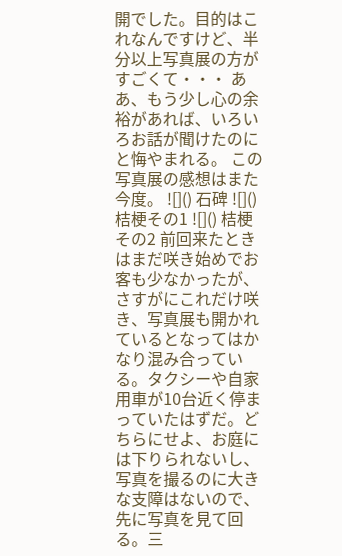開でした。目的はこれなんですけど、半分以上写真展の方がすごくて・・・ ああ、もう少し心の余裕があれば、いろいろお話が聞けたのにと悔やまれる。 この写真展の感想はまた今度。 ![]() 石碑 ![]() 桔梗その1 ![]() 桔梗その2 前回来たときはまだ咲き始めでお客も少なかったが、さすがにこれだけ咲き、写真展も開かれているとなってはかなり混み合っている。タクシーや自家用車が10台近く停まっていたはずだ。どちらにせよ、お庭には下りられないし、写真を撮るのに大きな支障はないので、先に写真を見て回る。三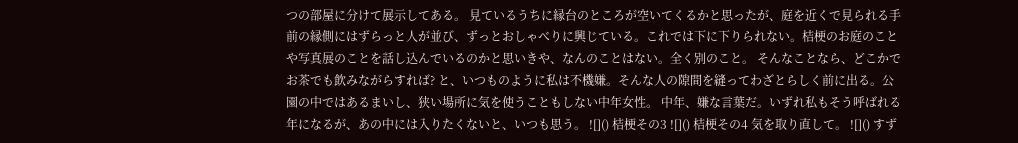つの部屋に分けて展示してある。 見ているうちに縁台のところが空いてくるかと思ったが、庭を近くで見られる手前の縁側にはずらっと人が並び、ずっとおしゃべりに興じている。これでは下に下りられない。桔梗のお庭のことや写真展のことを話し込んでいるのかと思いきや、なんのことはない。全く別のこと。 そんなことなら、どこかでお茶でも飲みながらすれば? と、いつものように私は不機嫌。そんな人の隙間を縫ってわざとらしく前に出る。公園の中ではあるまいし、狭い場所に気を使うこともしない中年女性。 中年、嫌な言葉だ。いずれ私もそう呼ばれる年になるが、あの中には入りたくないと、いつも思う。 ![]() 桔梗その3 ![]() 桔梗その4 気を取り直して。 ![]() すず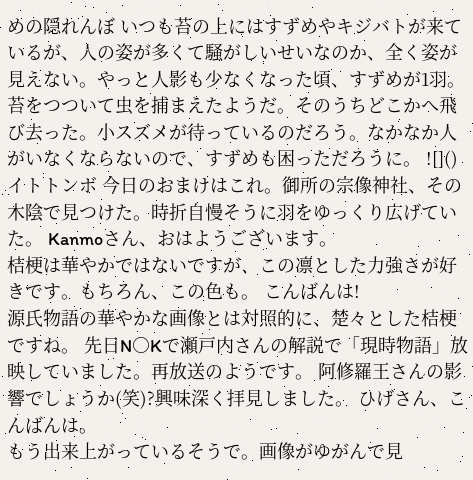めの隠れんぼ いつも苔の上にはすずめやキジバトが来ているが、人の姿が多くて騒がしいせいなのか、全く姿が見えない。やっと人影も少なくなった頃、すずめが1羽。苔をつついて虫を捕まえたようだ。そのうちどこかへ飛び去った。小スズメが待っているのだろう。なかなか人がいなくならないので、すずめも困っただろうに。 ![]() イトトンボ 今日のおまけはこれ。御所の宗像神社、その木陰で見つけた。時折自慢そうに羽をゆっくり広げていた。 Kanmoさん、おはようございます。
桔梗は華やかではないですが、この凛とした力強さが好きです。もちろん、この色も。 こんばんは!
源氏物語の華やかな画像とは対照的に、楚々とした桔梗ですね。 先日N○Kで瀬戸内さんの解説で「現時物語」放映していました。再放送のようです。 阿修羅王さんの影響でしょうか(笑)?興味深く拝見しました。 ひげさん、こんばんは。
もう出来上がっているそうで。画像がゆがんで見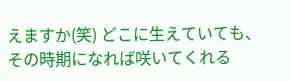えますか(笑) どこに生えていても、その時期になれば咲いてくれる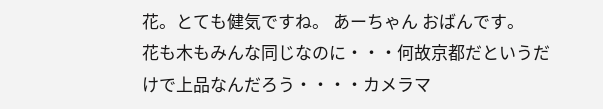花。とても健気ですね。 あーちゃん おばんです。
花も木もみんな同じなのに・・・何故京都だというだけで上品なんだろう・・・・カメラマ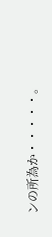ンの所為か・・・・・。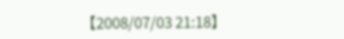【2008/07/03 21:18】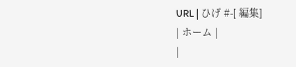URL | ひげ #-[ 編集]
| ホーム |
|